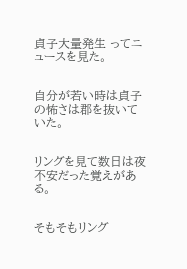貞子大量発生 ってニュースを見た。


自分が若い時は貞子の怖さは郡を抜いていた。


リングを見て数日は夜不安だった覚えがある。


そもそもリング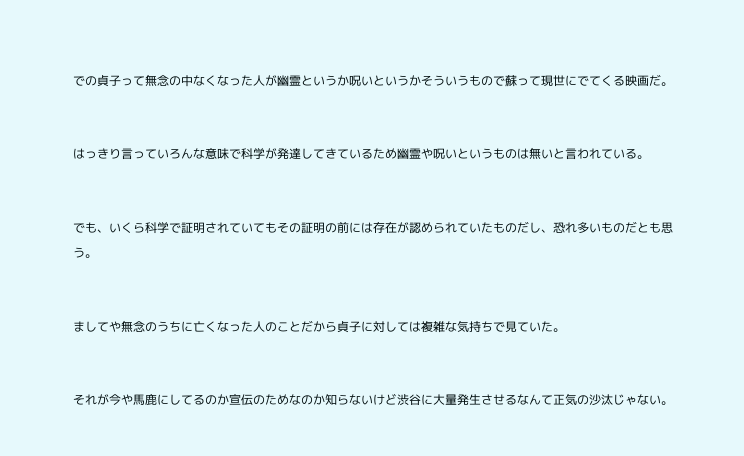での貞子って無念の中なくなった人が幽霊というか呪いというかそういうもので蘇って現世にでてくる映画だ。


はっきり言っていろんな意味で科学が発達してきているため幽霊や呪いというものは無いと言われている。


でも、いくら科学で証明されていてもその証明の前には存在が認められていたものだし、恐れ多いものだとも思う。


ましてや無念のうちに亡くなった人のことだから貞子に対しては複雑な気持ちで見ていた。


それが今や馬鹿にしてるのか宣伝のためなのか知らないけど渋谷に大量発生させるなんて正気の沙汰じゃない。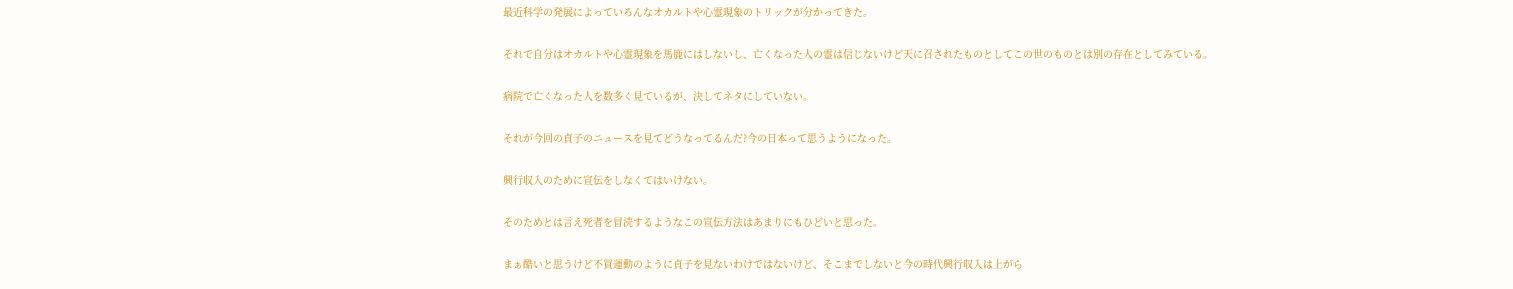最近科学の発展によっていろんなオカルトや心霊現象のトリックが分かってきた。


それで自分はオカルトや心霊現象を馬鹿にはしないし、亡くなった人の霊は信じないけど天に召されたものとしてこの世のものとは別の存在としてみている。


病院で亡くなった人を数多く見ているが、決してネタにしていない。


それが今回の貞子のニュースを見てどうなってるんだ?今の日本って思うようになった。


興行収入のために宣伝をしなくてはいけない。


そのためとは言え死者を冒涜するようなこの宣伝方法はあまりにもひどいと思った。


まぁ酷いと思うけど不買運動のように貞子を見ないわけではないけど、そこまでしないと今の時代興行収入は上がら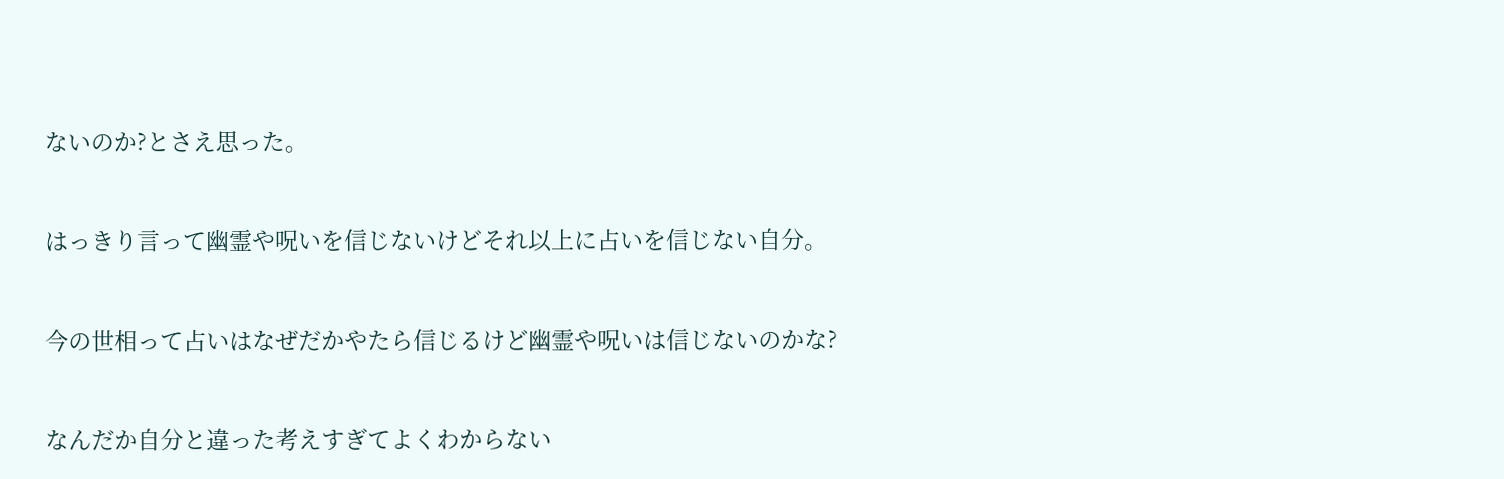ないのか?とさえ思った。


はっきり言って幽霊や呪いを信じないけどそれ以上に占いを信じない自分。


今の世相って占いはなぜだかやたら信じるけど幽霊や呪いは信じないのかな?


なんだか自分と違った考えすぎてよくわからない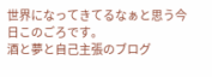世界になってきてるなぁと思う今日このごろです。
酒と夢と自己主張のブログ